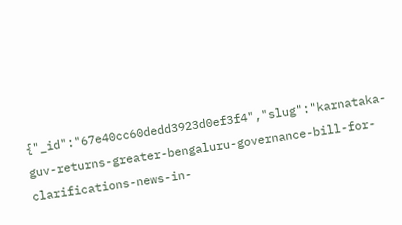{"_id":"67e40cc60dedd3923d0ef3f4","slug":"karnataka-guv-returns-greater-bengaluru-governance-bill-for-clarifications-news-in-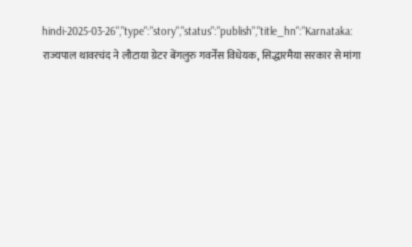hindi-2025-03-26","type":"story","status":"publish","title_hn":"Karnataka: राज्यपाल थावरचंद ने लौटाया ग्रेटर बेंगलुरु गवर्नेंस विधेयक, सिद्धारमैया सरकार से मांगा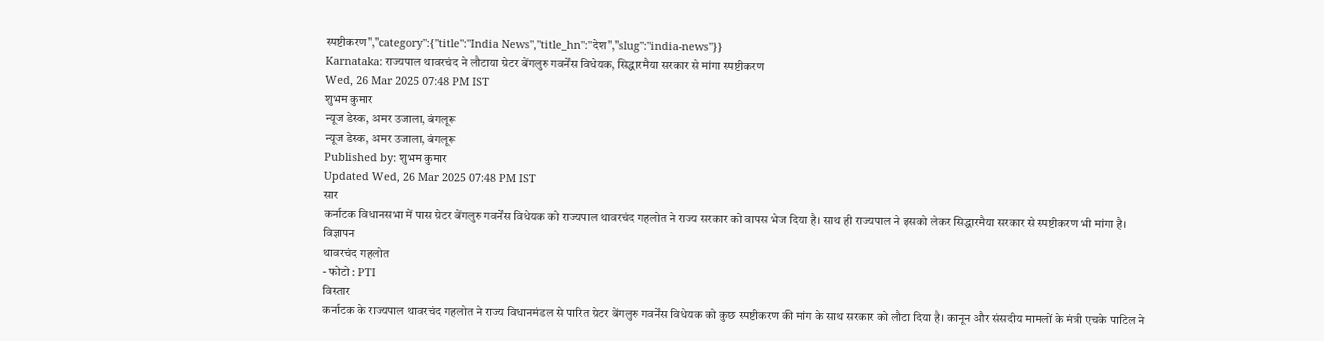स्पष्टीकरण","category":{"title":"India News","title_hn":"देश","slug":"india-news"}}
Karnataka: राज्यपाल थावरचंद ने लौटाया ग्रेटर बेंगलुरु गवर्नेंस विधेयक, सिद्धारमैया सरकार से मांगा स्पष्टीकरण
Wed, 26 Mar 2025 07:48 PM IST
शुभम कुमार
न्यूज डेस्क, अमर उजाला, बंगलूरू
न्यूज डेस्क, अमर उजाला, बंगलूरू
Published by: शुभम कुमार
Updated Wed, 26 Mar 2025 07:48 PM IST
सार
कर्नाटक विधानसभा में पास ग्रेटर बेंगलुरु गवर्नेंस विधेयक को राज्यपाल थावरचंद गहलोत ने राज्य सरकार को वापस भेज दिया है। साथ ही राज्यपाल ने इसको लेकर सिद्धारमैया सरकार से स्पष्टीकरण भी मांगा है।
विज्ञापन
थावरचंद गहलोत
- फोटो : PTI
विस्तार
कर्नाटक के राज्यपाल थावरचंद गहलोत ने राज्य विधानमंडल से पारित ग्रेटर बेंगलुरु गवर्नेंस विधेयक को कुछ स्पष्टीकरण की मांग के साथ सरकार को लौटा दिया है। कानून और संसदीय मामलों के मंत्री एचके पाटिल ने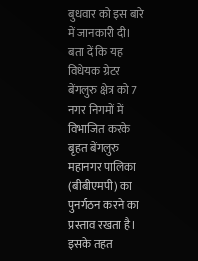बुधवार को इस बारे में जानकारी दी। बता दें कि यह विधेयक ग्रेटर बेंगलुरु क्षेत्र को 7 नगर निगमों में विभाजित करके बृहत बेंगलुरु महानगर पालिका (बीबीएमपी) का पुनर्गठन करने का प्रस्ताव रखता है। इसके तहत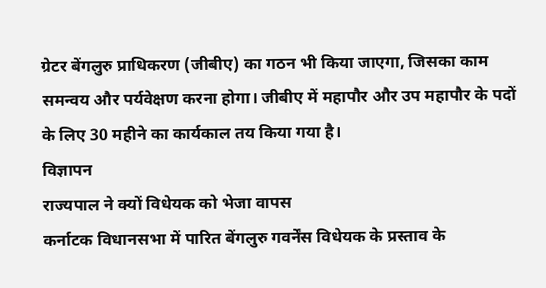ग्रेटर बेंगलुरु प्राधिकरण (जीबीए) का गठन भी किया जाएगा, जिसका काम समन्वय और पर्यवेक्षण करना होगा। जीबीए में महापौर और उप महापौर के पदों के लिए 30 महीने का कार्यकाल तय किया गया है।
विज्ञापन
राज्यपाल ने क्यों विधेयक को भेजा वापस
कर्नाटक विधानसभा में पारित बेंगलुरु गवर्नेंस विधेयक के प्रस्ताव के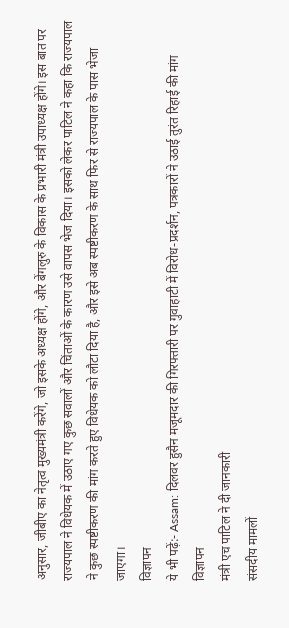अनुसार, जीबीए का नेतृत्व मुख्यमंत्री करेंगे, जो इसके अध्यक्ष होंगे, और बेंगलुरु के विकास के प्रभारी मंत्री उपाध्यक्ष होंगे। इस बात पर राज्यपाल ने विधेयक में उठाए गए कुछ सवालों और चिंताओं के कारण उसे वापस भेज दिया। इसको लेकर पाटिल ने कहा कि राज्यपाल ने कुछ स्पष्टीकरण की मांग करते हुए विधेयक को लौटा दिया है, और इसे अब स्पष्टीकरण के साथ फिर से राज्यपाल के पास भेजा जाएगा।
विज्ञापन
ये भी पढ़ें:- Assam: दिलवर हुसैन मजूमदार की गिरफ्तारी पर गुवाहाटी में विरोध-प्रदर्शन, पत्रकारों ने उठाई तुरंत रिहाई की मांग
विज्ञापन
मंत्री एच पाटिल ने दी जानकारी
संसदीय मामलों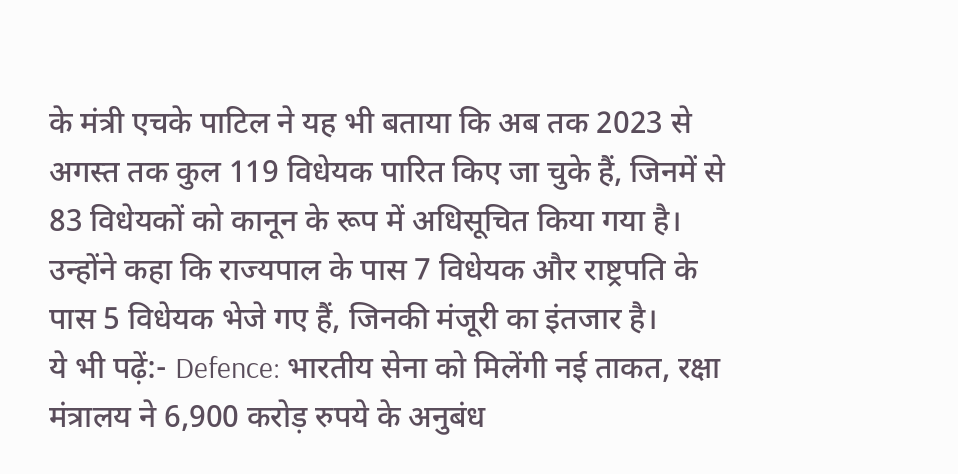के मंत्री एचके पाटिल ने यह भी बताया कि अब तक 2023 से अगस्त तक कुल 119 विधेयक पारित किए जा चुके हैं, जिनमें से 83 विधेयकों को कानून के रूप में अधिसूचित किया गया है। उन्होंने कहा कि राज्यपाल के पास 7 विधेयक और राष्ट्रपति के पास 5 विधेयक भेजे गए हैं, जिनकी मंजूरी का इंतजार है।
ये भी पढ़ें:- Defence: भारतीय सेना को मिलेंगी नई ताकत, रक्षा मंत्रालय ने 6,900 करोड़ रुपये के अनुबंध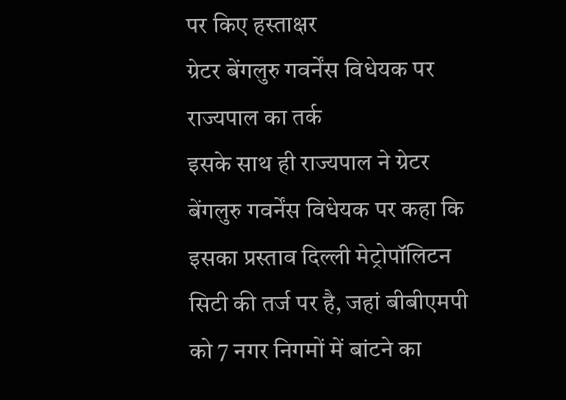पर किए हस्ताक्षर
ग्रेटर बेंगलुरु गवर्नेंस विधेयक पर राज्यपाल का तर्क
इसके साथ ही राज्यपाल ने ग्रेटर बेंगलुरु गवर्नेंस विधेयक पर कहा कि इसका प्रस्ताव दिल्ली मेट्रोपॉलिटन सिटी की तर्ज पर है, जहां बीबीएमपी को 7 नगर निगमों में बांटने का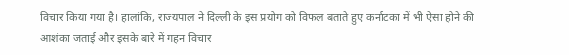विचार किया गया है। हालांकि, राज्यपाल ने दिल्ली के इस प्रयोग को विफल बताते हुए कर्नाटका में भी ऐसा होने की आशंका जताई और इसके बारे में गहन विचार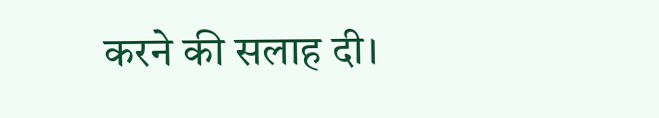करने की सलाह दी।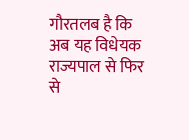गौरतलब है कि अब यह विधेयक राज्यपाल से फिर से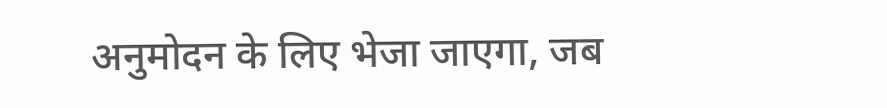अनुमोदन के लिए भेजा जाएगा, जब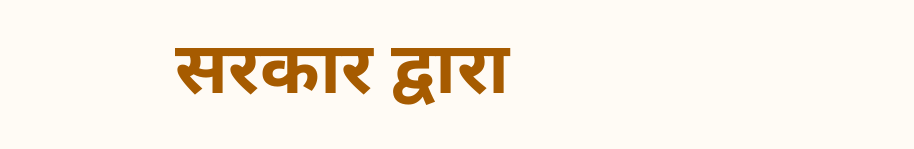सरकार द्वारा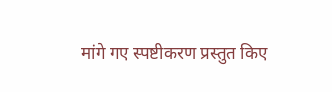मांगे गए स्पष्टीकरण प्रस्तुत किए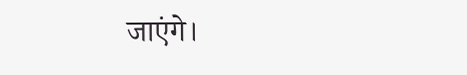जाएंगे।